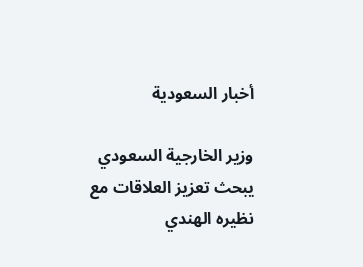أخبار السعودية

وزير الخارجية السعودي يبحث تعزيز العلاقات مع نظيره الهندي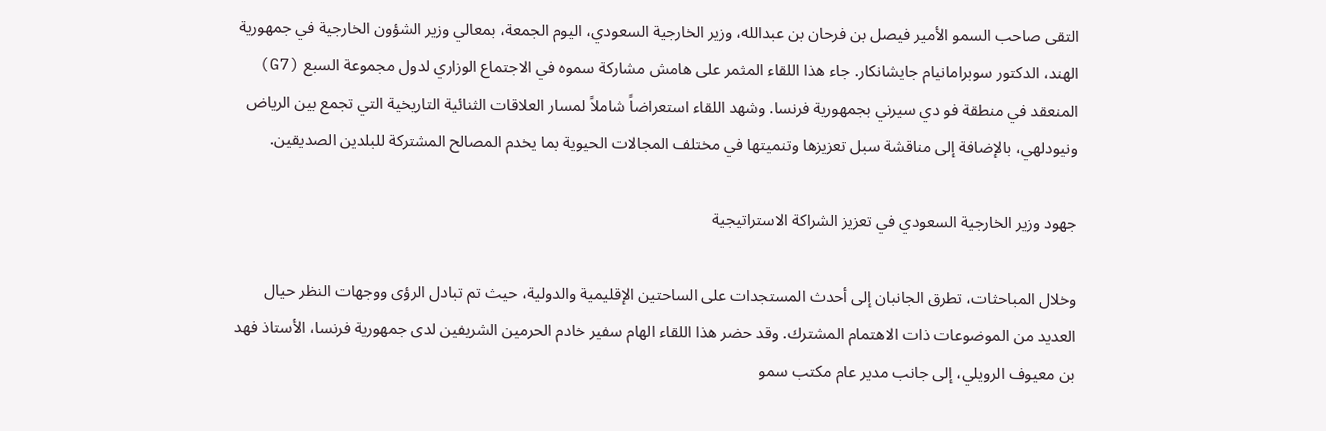التقى صاحب السمو الأمير فيصل بن فرحان بن عبدالله، وزير الخارجية السعودي، اليوم الجمعة، بمعالي وزير الشؤون الخارجية في جمهورية الهند، الدكتور سوبرامانيام جايشانكار. جاء هذا اللقاء المثمر على هامش مشاركة سموه في الاجتماع الوزاري لدول مجموعة السبع (G7) المنعقد في منطقة فو دي سيرني بجمهورية فرنسا. وشهد اللقاء استعراضاً شاملاً لمسار العلاقات الثنائية التاريخية التي تجمع بين الرياض ونيودلهي، بالإضافة إلى مناقشة سبل تعزيزها وتنميتها في مختلف المجالات الحيوية بما يخدم المصالح المشتركة للبلدين الصديقين.

جهود وزير الخارجية السعودي في تعزيز الشراكة الاستراتيجية

وخلال المباحثات، تطرق الجانبان إلى أحدث المستجدات على الساحتين الإقليمية والدولية، حيث تم تبادل الرؤى ووجهات النظر حيال العديد من الموضوعات ذات الاهتمام المشترك. وقد حضر هذا اللقاء الهام سفير خادم الحرمين الشريفين لدى جمهورية فرنسا، الأستاذ فهد بن معيوف الرويلي، إلى جانب مدير عام مكتب سمو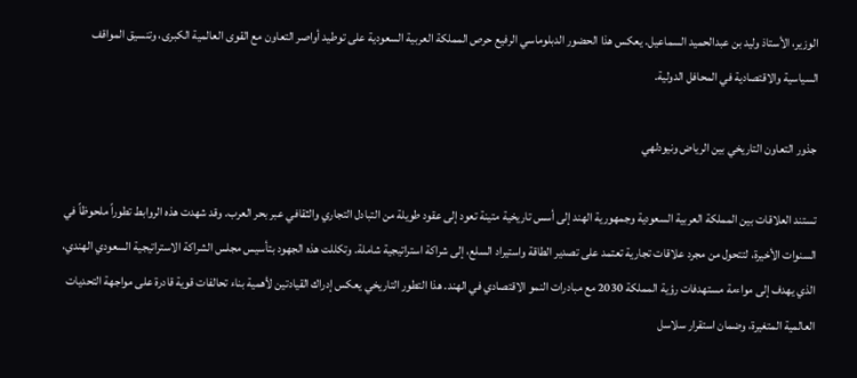الوزير، الأستاذ وليد بن عبدالحميد السماعيل. يعكس هذا الحضور الدبلوماسي الرفيع حرص المملكة العربية السعودية على توطيد أواصر التعاون مع القوى العالمية الكبرى، وتنسيق المواقف السياسية والاقتصادية في المحافل الدولية.

جذور التعاون التاريخي بين الرياض ونيودلهي

تستند العلاقات بين المملكة العربية السعودية وجمهورية الهند إلى أسس تاريخية متينة تعود إلى عقود طويلة من التبادل التجاري والثقافي عبر بحر العرب. وقد شهدت هذه الروابط تطوراً ملحوظاً في السنوات الأخيرة، لتتحول من مجرد علاقات تجارية تعتمد على تصدير الطاقة واستيراد السلع، إلى شراكة استراتيجية شاملة. وتكللت هذه الجهود بتأسيس مجلس الشراكة الاستراتيجية السعودي الهندي، الذي يهدف إلى مواءمة مستهدفات رؤية المملكة 2030 مع مبادرات النمو الاقتصادي في الهند. هذا التطور التاريخي يعكس إدراك القيادتين لأهمية بناء تحالفات قوية قادرة على مواجهة التحديات العالمية المتغيرة، وضمان استقرار سلاسل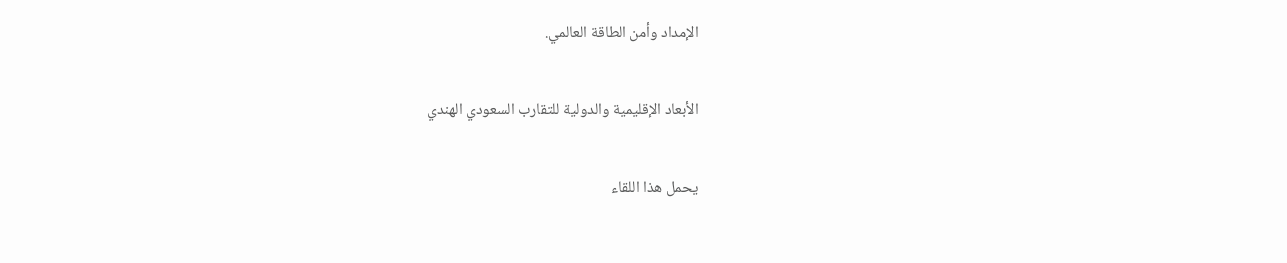الإمداد وأمن الطاقة العالمي.

الأبعاد الإقليمية والدولية للتقارب السعودي الهندي

يحمل هذا اللقاء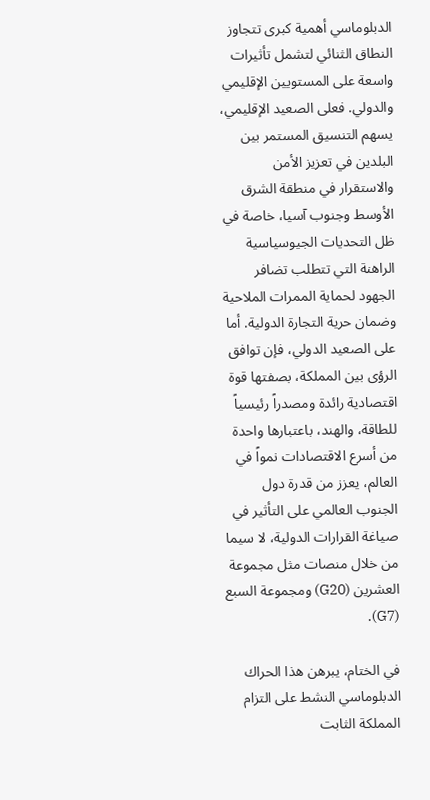الدبلوماسي أهمية كبرى تتجاوز النطاق الثنائي لتشمل تأثيرات واسعة على المستويين الإقليمي والدولي. فعلى الصعيد الإقليمي، يسهم التنسيق المستمر بين البلدين في تعزيز الأمن والاستقرار في منطقة الشرق الأوسط وجنوب آسيا، خاصة في ظل التحديات الجيوسياسية الراهنة التي تتطلب تضافر الجهود لحماية الممرات الملاحية وضمان حرية التجارة الدولية. أما على الصعيد الدولي، فإن توافق الرؤى بين المملكة، بصفتها قوة اقتصادية رائدة ومصدراً رئيسياً للطاقة، والهند، باعتبارها واحدة من أسرع الاقتصادات نمواً في العالم، يعزز من قدرة دول الجنوب العالمي على التأثير في صياغة القرارات الدولية، لا سيما من خلال منصات مثل مجموعة العشرين (G20) ومجموعة السبع (G7).

في الختام، يبرهن هذا الحراك الدبلوماسي النشط على التزام المملكة الثابت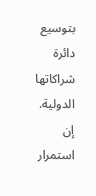بتوسيع دائرة شراكاتها الدولية. إن استمرار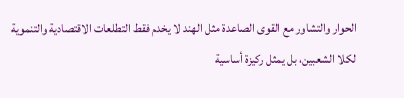الحوار والتشاور مع القوى الصاعدة مثل الهند لا يخدم فقط التطلعات الاقتصادية والتنموية لكلا الشعبين، بل يمثل ركيزة أساسية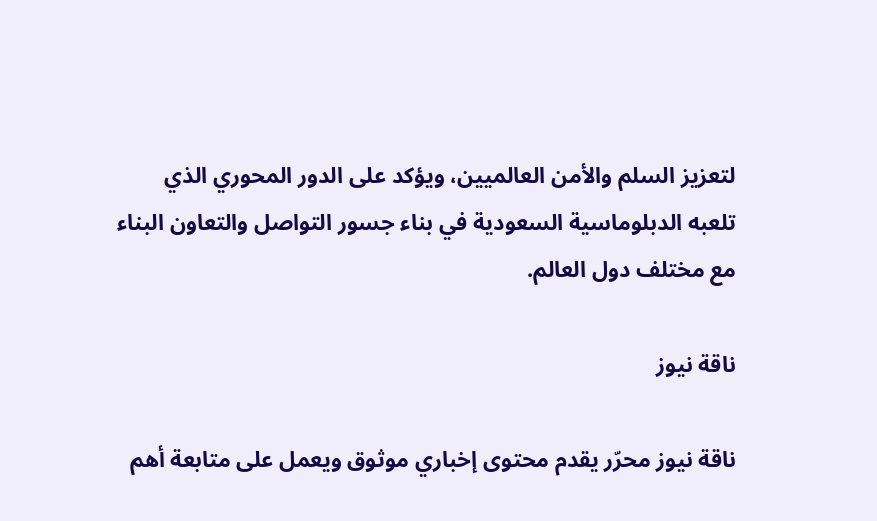لتعزيز السلم والأمن العالميين، ويؤكد على الدور المحوري الذي تلعبه الدبلوماسية السعودية في بناء جسور التواصل والتعاون البناء مع مختلف دول العالم.

ناقة نيوز

ناقة نيوز محرّر يقدم محتوى إخباري موثوق ويعمل على متابعة أهم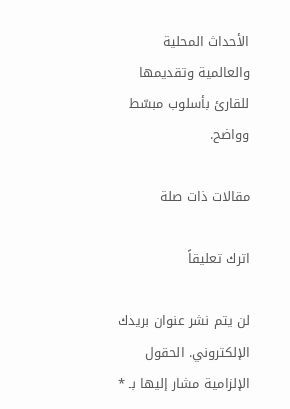الأحداث المحلية والعالمية وتقديمها للقارئ بأسلوب مبسّط وواضح.

مقالات ذات صلة

اترك تعليقاً

لن يتم نشر عنوان بريدك الإلكتروني. الحقول الإلزامية مشار إليها بـ *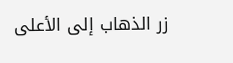زر الذهاب إلى الأعلى